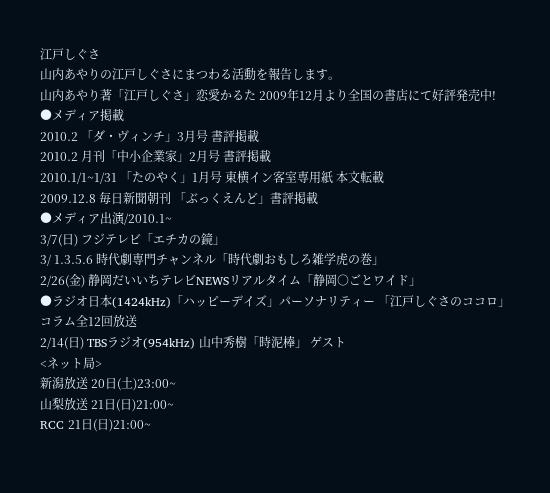江戸しぐさ
山内あやりの江戸しぐさにまつわる活動を報告します。
山内あやり著「江戸しぐさ」恋愛かるた 2009年12月より全国の書店にて好評発売中!
●メディア掲載
2010.2 「ダ・ヴィンチ」3月号 書評掲載
2010.2 月刊「中小企業家」2月号 書評掲載
2010.1/1~1/31 「たのやく」1月号 東横イン客室専用紙 本文転載
2009.12.8 毎日新聞朝刊 「ぶっくえんど」書評掲載
●メディア出演/2010.1~
3/7(日) フジテレビ「エチカの鏡」
3/ 1.3.5.6 時代劇専門チャンネル「時代劇おもしろ雑学虎の巻」
2/26(金) 静岡だいいちテレビNEWSリアルタイム「静岡○ごとワイド」
●ラジオ日本(1424kHz)「ハッピーデイズ」パーソナリティー 「江戸しぐさのココロ」コラム全12回放送
2/14(日) TBSラジオ(954kHz) 山中秀樹「時泥棒」 ゲスト
<ネット局>
新潟放送 20日(土)23:00~
山梨放送 21日(日)21:00~
RCC 21日(日)21:00~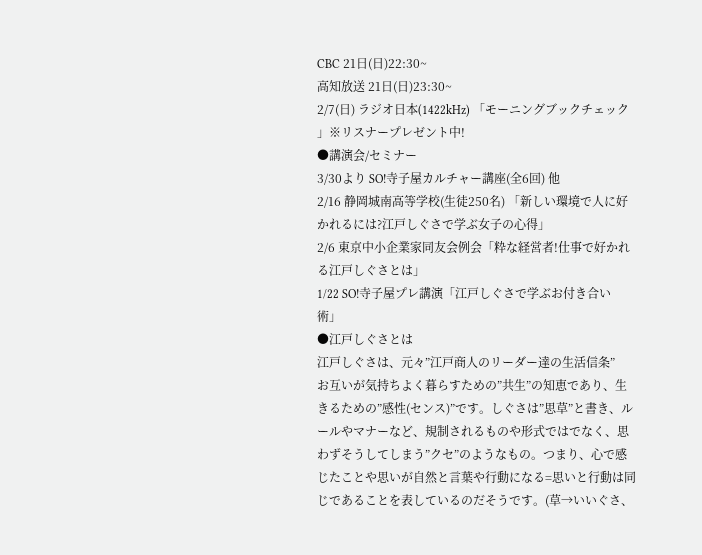CBC 21日(日)22:30~
高知放送 21日(日)23:30~
2/7(日) ラジオ日本(1422kHz) 「モーニングブックチェック 」※リスナープレゼント中!
●講演会/セミナー
3/30より SO!寺子屋カルチャー講座(全6回) 他
2/16 静岡城南高等学校(生徒250名) 「新しい環境で人に好かれるには?江戸しぐさで学ぶ女子の心得」
2/6 東京中小企業家同友会例会「粋な経営者!仕事で好かれる江戸しぐさとは」
1/22 SO!寺子屋プレ講演「江戸しぐさで学ぶお付き合い術」
●江戸しぐさとは
江戸しぐさは、元々”江戸商人のリーダー達の生活信条”
お互いが気持ちよく暮らすための”共生”の知恵であり、生きるための”感性(センス)”です。しぐさは”思草”と書き、ルールやマナーなど、規制されるものや形式ではでなく、思わずそうしてしまう”クセ”のようなもの。つまり、心で感じたことや思いが自然と言葉や行動になる=思いと行動は同じであることを表しているのだそうです。(草→いいぐさ、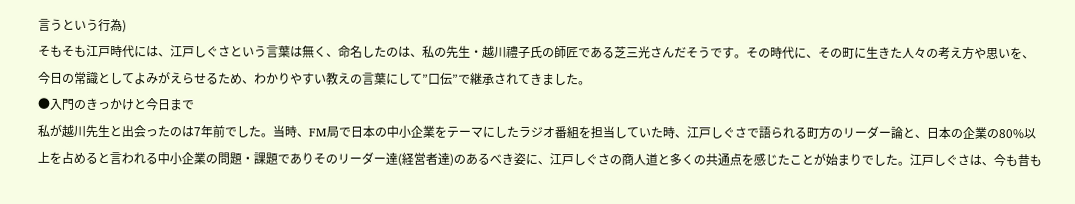言うという行為)
そもそも江戸時代には、江戸しぐさという言葉は無く、命名したのは、私の先生・越川禮子氏の師匠である芝三光さんだそうです。その時代に、その町に生きた人々の考え方や思いを、今日の常識としてよみがえらせるため、わかりやすい教えの言葉にして”口伝”で継承されてきました。
●入門のきっかけと今日まで
私が越川先生と出会ったのは7年前でした。当時、FM局で日本の中小企業をテーマにしたラジオ番組を担当していた時、江戸しぐさで語られる町方のリーダー論と、日本の企業の80%以上を占めると言われる中小企業の問題・課題でありそのリーダー達(経営者達)のあるべき姿に、江戸しぐさの商人道と多くの共通点を感じたことが始まりでした。江戸しぐさは、今も昔も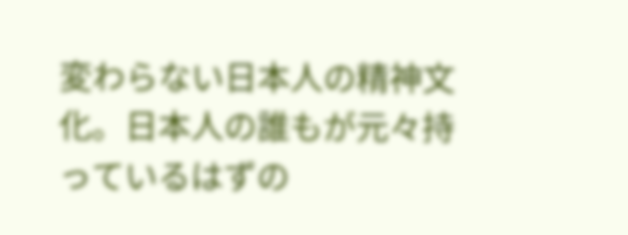変わらない日本人の精神文化。日本人の誰もが元々持っているはずの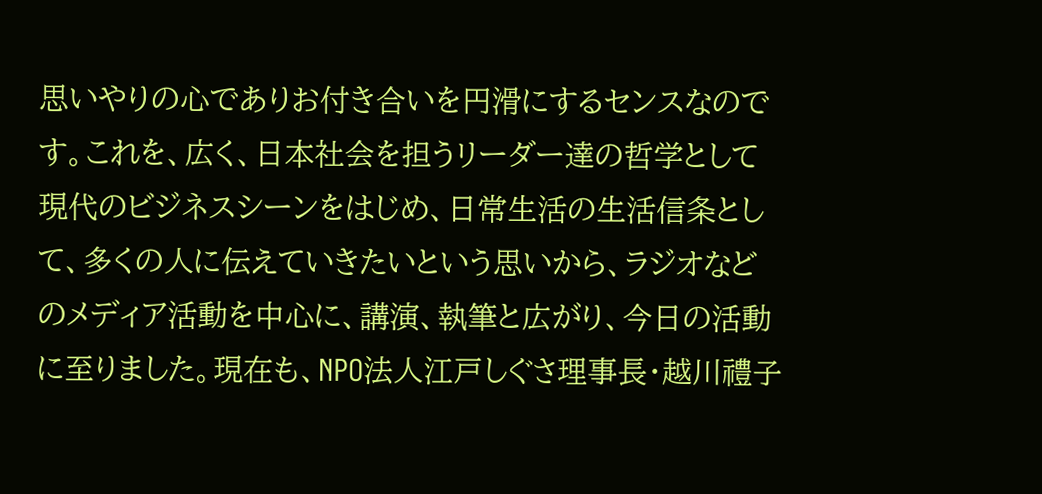思いやりの心でありお付き合いを円滑にするセンスなのです。これを、広く、日本社会を担うリーダー達の哲学として現代のビジネスシーンをはじめ、日常生活の生活信条として、多くの人に伝えていきたいという思いから、ラジオなどのメディア活動を中心に、講演、執筆と広がり、今日の活動に至りました。現在も、NPO法人江戸しぐさ理事長・越川禮子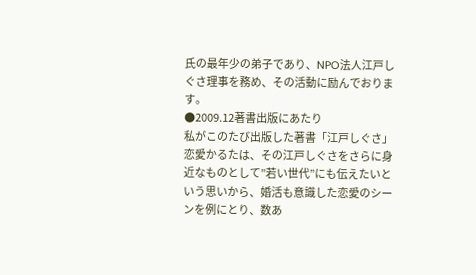氏の最年少の弟子であり、NPO法人江戸しぐさ理事を務め、その活動に励んでおります。
●2009.12著書出版にあたり
私がこのたび出版した著書「江戸しぐさ」恋愛かるたは、その江戸しぐさをさらに身近なものとして”若い世代”にも伝えたいという思いから、婚活も意識した恋愛のシーンを例にとり、数あ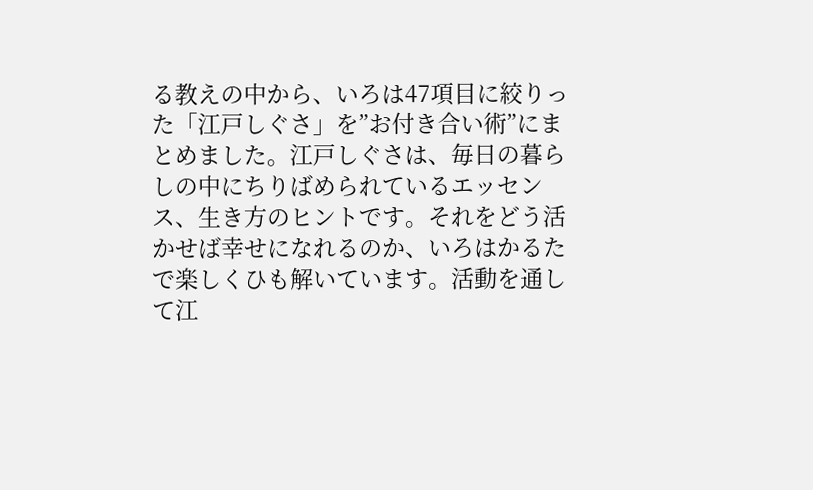る教えの中から、いろは47項目に絞りった「江戸しぐさ」を”お付き合い術”にまとめました。江戸しぐさは、毎日の暮らしの中にちりばめられているエッセンス、生き方のヒントです。それをどう活かせば幸せになれるのか、いろはかるたで楽しくひも解いています。活動を通して江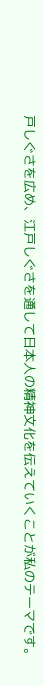戸しぐさを広め、江戸しぐさを通して日本人の精神文化を伝えていくことが私のテーマです。